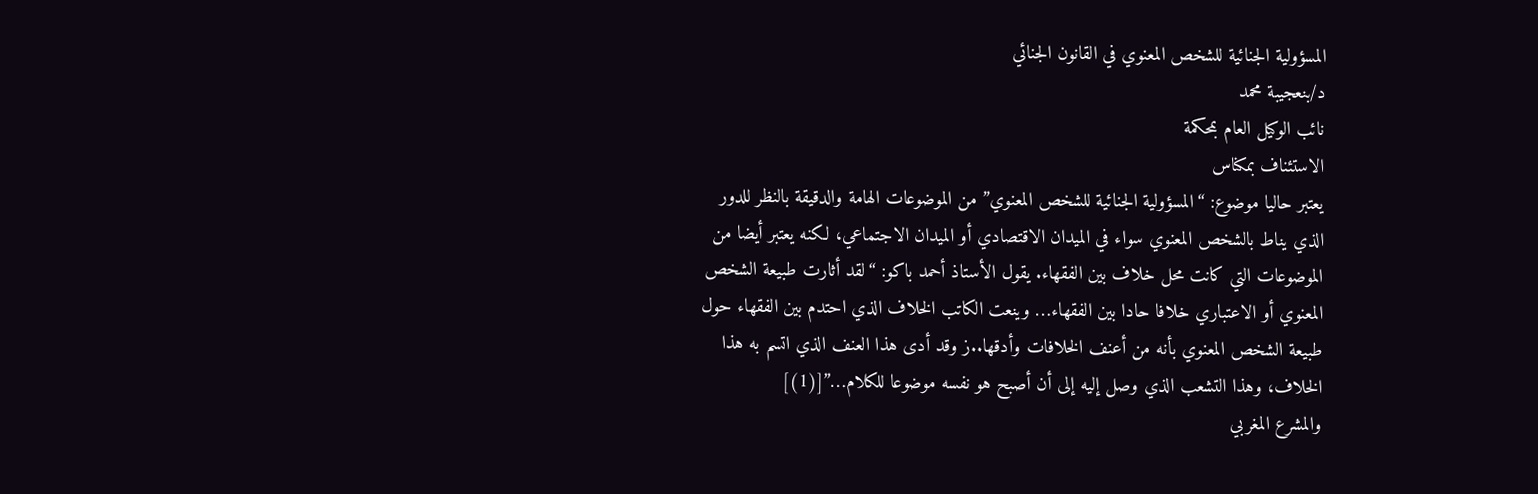المسؤولية الجنائية للشخص المعنوي في القانون الجنائي
د/بنعجيبة محمد
نائب الوكيل العام بمحكمة
الاستئناف بمكناس
يعتبر حاليا موضوع: “المسؤولية الجنائية للشخص المعنوي” من الموضوعات الهامة والدقيقة بالنظر للدور الذي يناط بالشخص المعنوي سواء في الميدان الاقتصادي أو الميدان الاجتماعي، لكنه يعتبر أيضا من الموضوعات التي كانت محل خلاف بين الفقهاء. يقول الأستاذ أحمد باكو: “لقد أثارت طبيعة الشخص المعنوي أو الاعتباري خلافا حادا بين الفقهاء… وينعت الكاتب الخلاف الذي احتدم بين الفقهاء حول طبيعة الشخص المعنوي بأنه من أعنف الخلافات وأدقها..ز وقد أدى هذا العنف الذي اتسم به هذا الخلاف، وهذا التشعب الذي وصل إليه إلى أن أصبح هو نفسه موضوعا للكلام…”[(1)]
والمشرع المغربي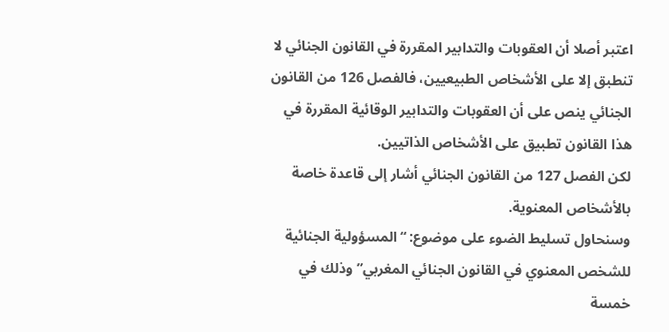اعتبر أصلا أن العقوبات والتدابير المقررة في القانون الجنائي لا تنطبق إلا على الأشخاص الطبيعيين، فالفصل 126 من القانون الجنائي ينص على أن العقوبات والتدابير الوقائية المقررة في هذا القانون تطبيق على الأشخاص الذاتيين.
لكن الفصل 127 من القانون الجنائي أشار إلى قاعدة خاصة بالأشخاص المعنوية.
وسنحاول تسليط الضوء على موضوع: “المسؤولية الجنائية للشخص المعنوي في القانون الجنائي المغربي” وذلك في خمسة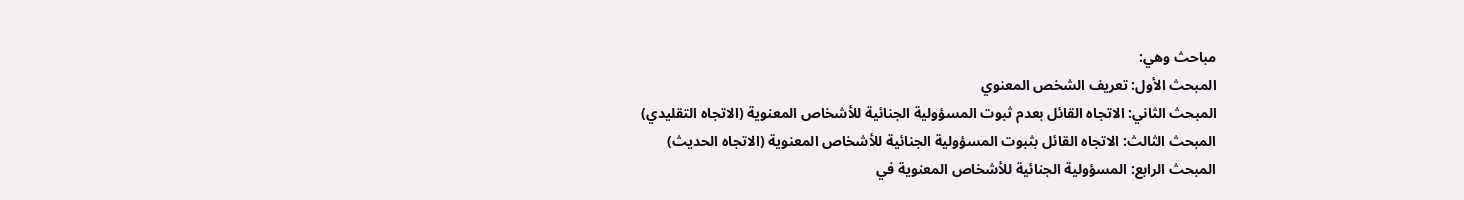مباحث وهي:
المبحث الأول: تعريف الشخص المعنوي
المبحث الثاني: الاتجاه القائل بعدم ثبوت المسؤولية الجنائية للأشخاص المعنوية (الاتجاه التقليدي)
المبحث الثالث: الاتجاه القائل بثبوت المسؤولية الجنائية للأشخاص المعنوية (الاتجاه الحديث)
المبحث الرابع: المسؤولية الجنائية للأشخاص المعنوية في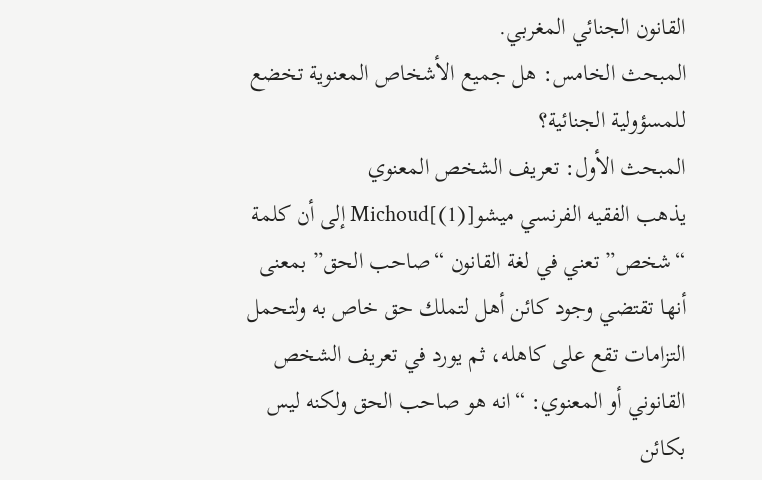القانون الجنائي المغربي.
المبحث الخامس: هل جميع الأشخاص المعنوية تخضع للمسؤولية الجنائية؟
المبحث الأول: تعريف الشخص المعنوي
يذهب الفقيه الفرنسي ميشو[(1)]Michoud إلى أن كلمة “شخص” تعني في لغة القانون “صاحب الحق” بمعنى أنها تقتضي وجود كائن أهل لتملك حق خاص به ولتحمل التزامات تقع على كاهله، ثم يورد في تعريف الشخص القانوني أو المعنوي: “انه هو صاحب الحق ولكنه ليس بكائن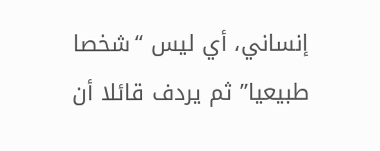إنساني، أي ليس “شخصا طبيعيا” ثم يردف قائلا أن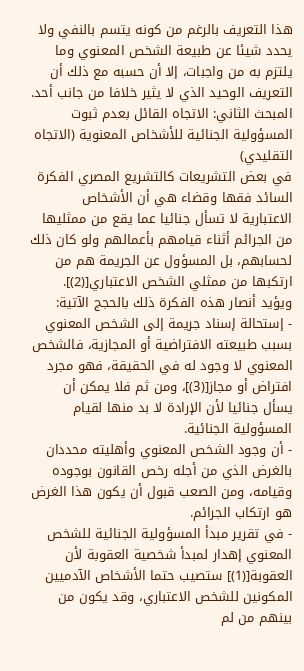هذا التعريف بالرغم من كونه يتسم بالنفي ولا يحدد شيئا عن طبيعة الشخص المعنوي وما يلتزم به من واجبات، إلا أن حسبه مع ذلك أن التعريف الوحيد الذي لا يثير خلافا من جانب أحد.
المبحث الثاني: الاتجاه القائل بعدم ثبوت المسؤولية الجنائية للأشخاص المعنوية (الاتجاه التقليدي)
في بعض التشريعات كالتشريع المصري الفكرة السائد فقها وقضاء هي أن الأشخاص الاعتبارية لا تسأل جنائيا عما يقع من ممثليها من الجرائم أثناء قيامهم بأعمالهم ولو كان ذلك لحسابهم، بل المسؤول عن الجريمة هم من ارتكبها من ممثلي الشخص الاعتباري[(2)].
ويؤيد أنصار هذه الفكرة ذلك بالحجج الآتية:
- إستحالة إسناد جريمة إلى الشخص المعنوي بسبب طبيعته الافتراضية أو المجازية، فالشخص المعنوي لا وجود له في الحقيقة، فهو مجرد افتراض أو مجاز[(3)]، ومن ثم فلا يمكن أن يسأل جنائيا لأن الإرادة لا بد منها لقيام المسؤولية الجنائية.
- أن وجود الشخص المعنوي وأهليته محددان بالغرض الذي من أجله رخص القانون بوجوده وقيامه، ومن الصعب قبول أن يكون هذا الغرض هو ارتكاب الجرائم.
- في تقرير مبدأ المسؤولية الجنائية للشخص المعنوي إهدار لمبدأ شخصية العقوبة لأن العقوبة[(1)] ستصيب حتما الأشخاص الآدميين المكونين للشخص الاعتباري، وقد يكون من بينهم من لم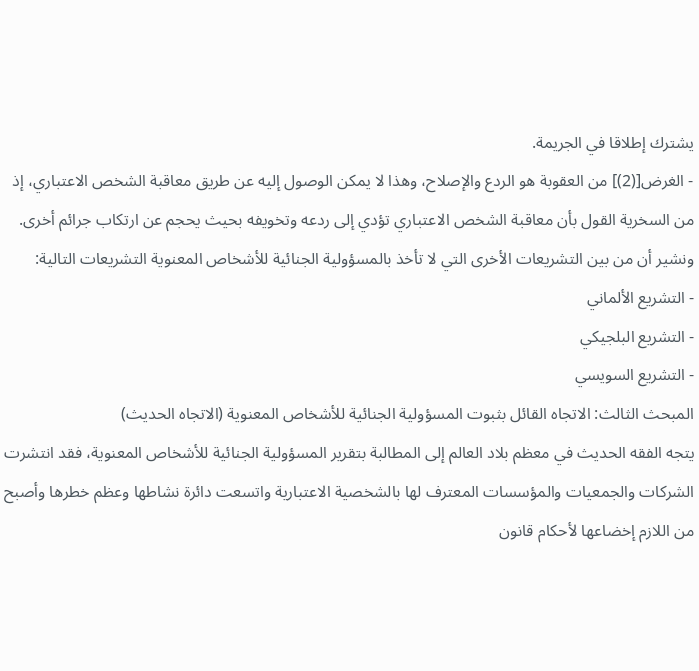يشترك إطلاقا في الجريمة.
- الغرض[(2)] من العقوبة هو الردع والإصلاح، وهذا لا يمكن الوصول إليه عن طريق معاقبة الشخص الاعتباري، إذ من السخرية القول بأن معاقبة الشخص الاعتباري تؤدي إلى ردعه وتخويفه بحيث يحجم عن ارتكاب جرائم أخرى.
ونشير أن من بين التشريعات الأخرى التي لا تأخذ بالمسؤولية الجنائية للأشخاص المعنوية التشريعات التالية:
- التشريع الألماني
- التشريع البلجيكي
- التشريع السويسي
المبحث الثالث: الاتجاه القائل بثبوت المسؤولية الجنائية للأشخاص المعنوية (الاتجاه الحديث)
يتجه الفقه الحديث في معظم بلاد العالم إلى المطالبة بتقرير المسؤولية الجنائية للأشخاص المعنوية، فقد انتشرت الشركات والجمعيات والمؤسسات المعترف لها بالشخصية الاعتبارية واتسعت دائرة نشاطها وعظم خطرها وأصبح من اللازم إخضاعها لأحكام قانون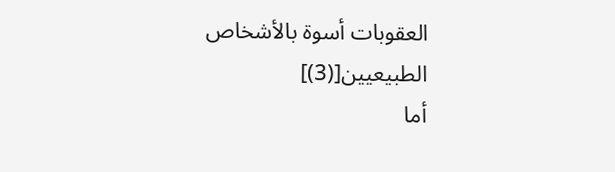العقوبات أسوة بالأشخاص الطبيعيين[(3)]
أما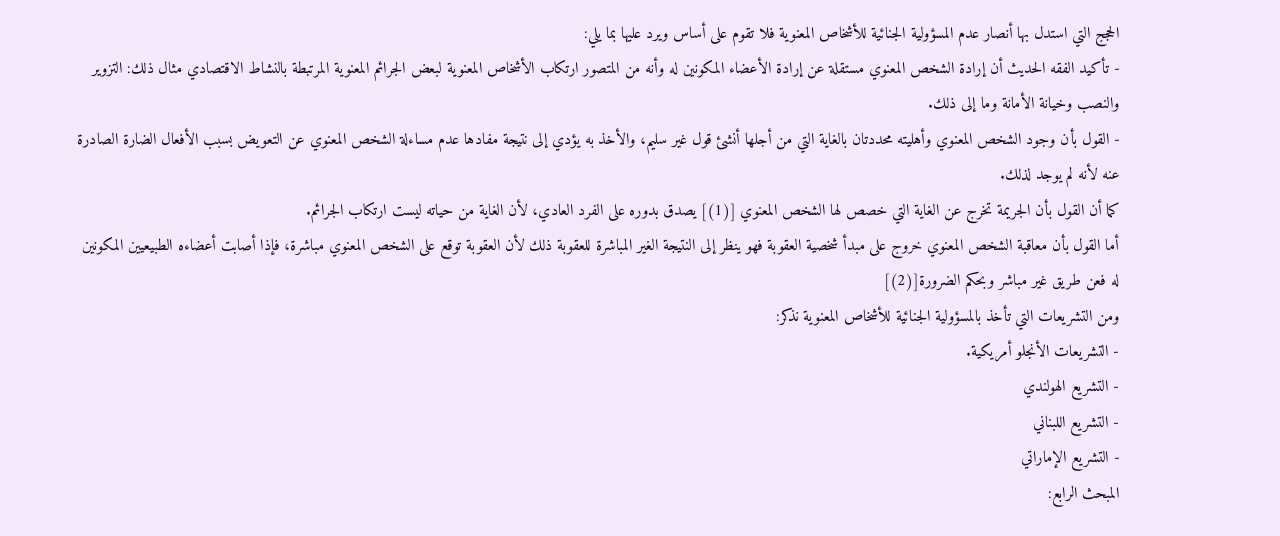الحجج التي استدل بها أنصار عدم المسؤولية الجنائية للأشخاص المعنوية فلا تقوم على أساس ويرد عليها بما يلي:
- تأكيد الفقه الحديث أن إرادة الشخص المعنوي مستقلة عن إرادة الأعضاء المكونين له وأنه من المتصور ارتكاب الأشخاص المعنوية لبعض الجرائم المعنوية المرتبطة بالنشاط الاقتصادي مثال ذلك: التزوير والنصب وخيانة الأمانة وما إلى ذلك.
- القول بأن وجود الشخص المعنوي وأهليته محددتان بالغاية التي من أجلها أنشئ قول غير سليم، والأخذ به يؤدي إلى نتيجة مفادها عدم مساءلة الشخص المعنوي عن التعويض بسبب الأفعال الضارة الصادرة عنه لأنه لم يوجد لذلك.
كما أن القول بأن الجريمة تخرج عن الغاية التي خصص لها الشخص المعنوي [(1)] يصدق بدوره على الفرد العادي، لأن الغاية من حياته ليست ارتكاب الجرائم.
أما القول بأن معاقبة الشخص المعنوي خروج على مبدأ شخصية العقوبة فهو ينظر إلى النتيجة الغير المباشرة للعقوبة ذلك لأن العقوبة توقع على الشخص المعنوي مباشرة، فإذا أصابت أعضاءه الطبيعيين المكونين له فعن طريق غير مباشر وبحكم الضرورة[(2)]
ومن التشريعات التي تأخذ بالمسؤولية الجنائية للأشخاص المعنوية نذكر:
- التشريعات الأنجلو أمريكية.
- التشريع الهولندي
- التشريع اللبناني
- التشريع الإماراتي
المبحث الرابع: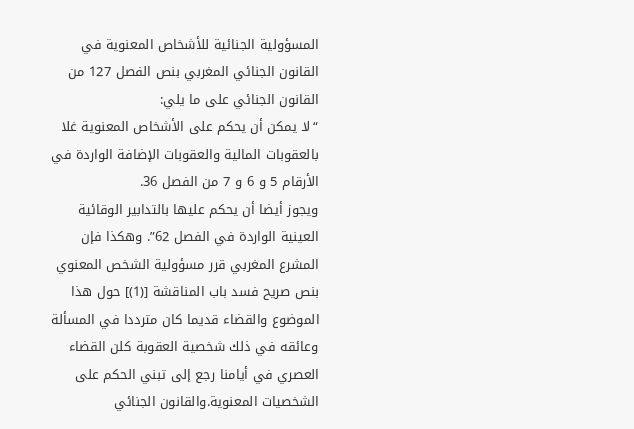المسؤولية الجنائية للأشخاص المعنوية في القانون الجنائي المغربي بنص الفصل 127 من القانون الجنائي على ما يلي:
“لا يمكن أن يحكم على الأشخاص المعنوية غلا بالعقوبات المالية والعقوبات الإضافة الواردة في الأرقام 5 و 6 و 7 من الفصل 36.
ويجوز أيضا أن يحكم عليها بالتدابير الوقائية العينية الواردة في الفصل 62”. وهكذا فإن المشرع المغربي قرر مسؤولية الشخص المعنوي بنص صريح فسد باب المناقشة [(1)] حول هذا الموضوع والقضاء قديما كان مترددا في المسألة وعائقه في ذلك شخصية العقوبة كلن القضاء العصري في أيامنا رجع إلى تبني الحكم على الشخصيات المعنوية.والقانون الجنائي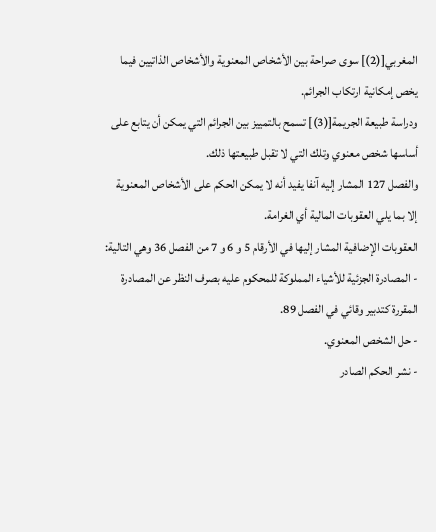المغربي[(2)] سوى صراحة بين الأشخاص المعنوية والأشخاص الذاتيين فيما يخص إمكانية ارتكاب الجرائم.
ودراسة طبيعة الجريمة[(3)] تسمح بالتمييز بين الجرائم التي يمكن أن يتابع على أساسها شخص معنوي وتلك التي لا تقبل طبيعتها ذلك.
والفصل 127 المشار إليه آنفا يفيد أنه لا يمكن الحكم على الأشخاص المعنوية إلا بما يلي العقوبات المالية أي الغرامة.
العقوبات الإضافية المشار إليها في الأرقام 5 و 6 و 7 من الفصل 36 وهي التالية:
- المصادرة الجزئية للأشياء المملوكة للمحكوم عليه بصرف النظر عن المصادرة المقررة كتدبير وقائي في الفصل 89.
- حل الشخص المعنوي.
- نشر الحكم الصادر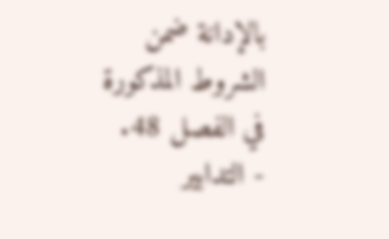بالإدانة ضمن الشروط المذكورة في الفصل 48.
- التدابير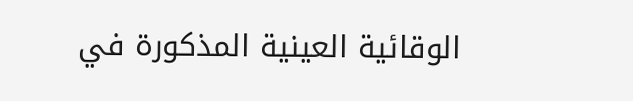الوقائية العينية المذكورة في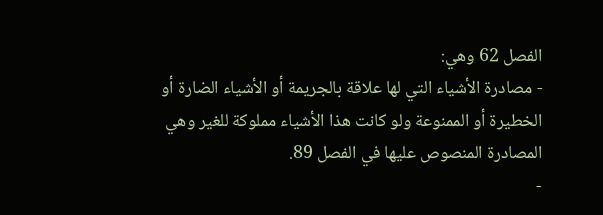الفصل 62 وهي:
- مصادرة الأشياء التي لها علاقة بالجريمة أو الأشياء الضارة أو الخطيرة أو الممنوعة ولو كانت هذا الأشياء مملوكة للغير وهي المصادرة المنصوص عليها في الفصل 89.
-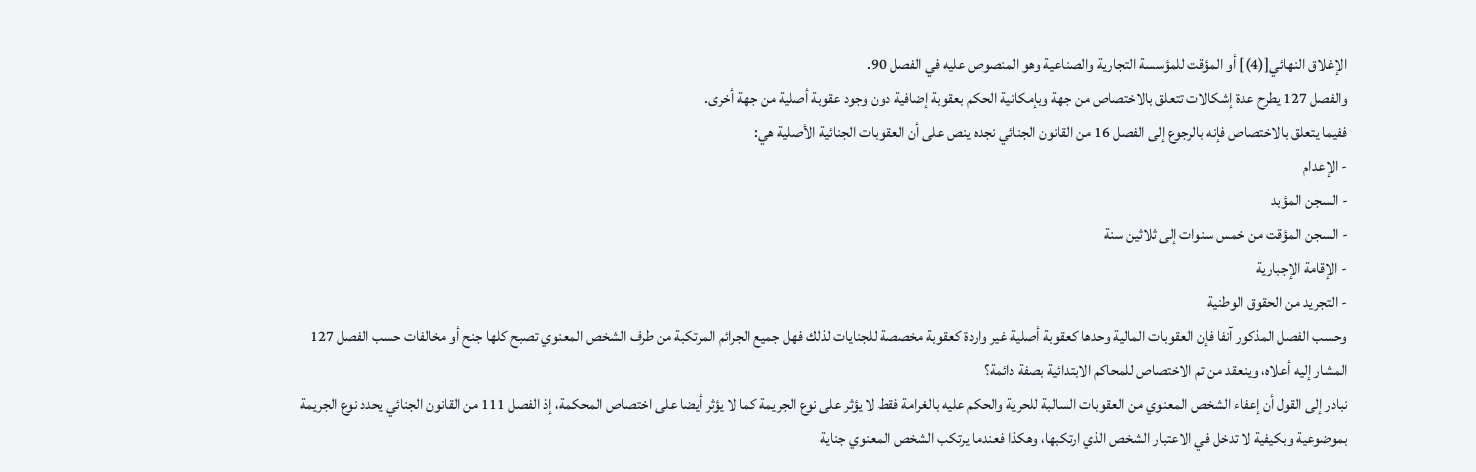الإغلاق النهائي[(4)] أو المؤقت للمؤسسة التجارية والصناعية وهو المنصوص عليه في الفصل 90.
والفصل 127 يطرح عدة إشكالات تتعلق بالاختصاص من جهة وبإمكانية الحكم بعقوبة إضافية دون وجود عقوبة أصلية من جهة أخرى.
ففيما يتعلق بالاختصاص فإنه بالرجوع إلى الفصل 16 من القانون الجنائي نجده ينص على أن العقوبات الجنائية الأصلية هي:
- الإعدام
- السجن المؤبد
- السجن المؤقت من خمس سنوات إلى ثلاثين سنة
- الإقامة الإجبارية
- التجريد من الحقوق الوطنية
وحسب الفصل المذكور آنفا فإن العقوبات المالية وحدها كعقوبة أصلية غير واردة كعقوبة مخصصة للجنايات لذلك فهل جميع الجرائم المرتكبة من طرف الشخص المعنوي تصبح كلها جنح أو مخالفات حسب الفصل 127 المشار إليه أعلاه، وينعقد من تم الاختصاص للمحاكم الابتدائية بصفة دائمة؟
نبادر إلى القول أن إعفاء الشخص المعنوي من العقوبات السالبة للحرية والحكم عليه بالغرامة فقط لا يؤثر على نوع الجريمة كما لا يؤثر أيضا على اختصاص المحكمة، إذ الفصل 111 من القانون الجنائي يحدد نوع الجريمة بموضوعية وبكيفية لا تدخل في الاعتبار الشخص الذي ارتكبها، وهكذا فعندما يرتكب الشخص المعنوي جناية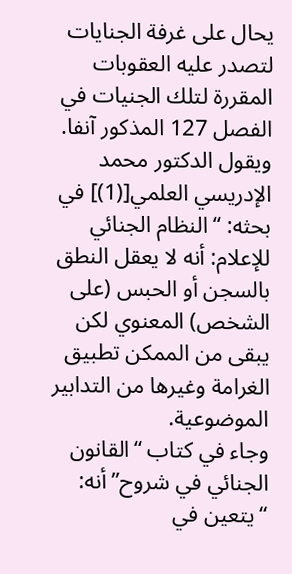يحال على غرفة الجنايات لتصدر عليه العقوبات المقررة لتلك الجنيات في الفصل 127 المذكور آنفا. ويقول الدكتور محمد الإدريسي العلمي[(1)] في بحثه: “النظام الجنائي للإعلام: أنه لا يعقل النطق بالسجن أو الحبس (على الشخص) المعنوي لكن يبقى من الممكن تطبيق الغرامة وغيرها من التدابير الموضوعية.
وجاء في كتاب “القانون الجنائي في شروح” أنه: “يتعين في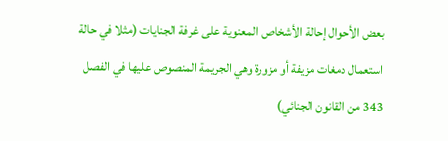بعض الأحوال إحالة الأشخاص المعنوية على غرفة الجنايات (مثلا في حالة استعمال دمغات مزيفة أو مزورة وهي الجريمة المنصوص عليها في الفصل 343 من القانون الجنائي)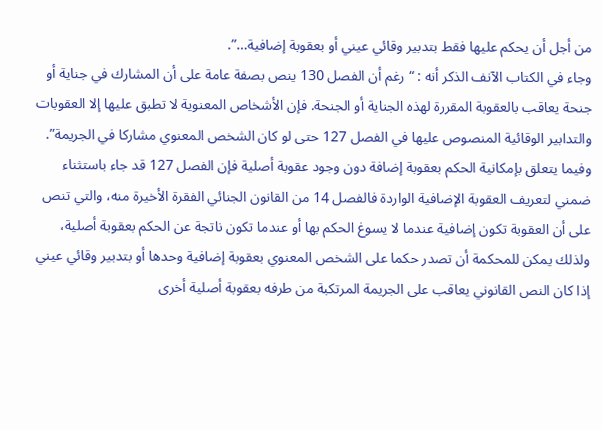من أجل أن يحكم عليها فقط بتدبير وقائي عيني أو بعقوبة إضافية…”.
وجاء في الكتاب الآنف الذكر أنه : “رغم أن الفصل 130 ينص بصفة عامة على أن المشارك في جناية أو جنحة يعاقب بالعقوبة المقررة لهذه الجناية أو الجنحة. فإن الأشخاص المعنوية لا تطبق عليها إلا العقوبات والتدابير الوقائية المنصوص عليها في الفصل 127 حتى لو كان الشخص المعنوي مشاركا في الجريمة”. وفيما يتعلق بإمكانية الحكم بعقوبة إضافة دون وجود عقوبة أصلية فإن الفصل 127 قد جاء باستثناء ضمني لتعريف العقوبة الإضافية الواردة فالفصل 14 من القانون الجنائي الفقرة الأخيرة منه، والتي تنص على أن العقوبة تكون إضافية عندما لا يسوغ الحكم بها أو عندما تكون ناتجة عن الحكم بعقوبة أصلية، ولذلك يمكن للمحكمة أن تصدر حكما على الشخص المعنوي بعقوبة إضافية وحدها أو بتدبير وقائي عيني إذا كان النص القانوني يعاقب على الجريمة المرتكبة من طرفه بعقوبة أصلية أخرى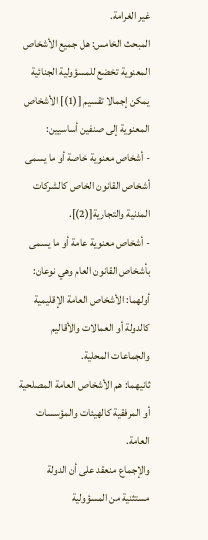غير الغرامة.
المبحث الخامس: هل جميع الأشخاص المعنوية تخضع للمسؤولية الجنائية
يمكن إجمالا تقسيم [(1)] الأشخاص المعنوية إلى صنفين أساسيين:
- أشخاص معنوية خاصة أو ما يسمى أشخاص القانون الخاص كالشركات المدنية والتجارية[(2)].
- أشخاص معنوية عامة أو ما يسمى بأشخاص القانون العام وهي نوعان:
أولهما: الأشخاص العامة الإقليمية كالدولة أو العمالات والأقاليم والجماعات المحلية.
ثانيهما: هم الأشخاص العامة المصلحية أو المرفقية كالهيئات والمؤسسات العامة.
والإجماع منعقد على أن الدولة مستثنية من المسؤولية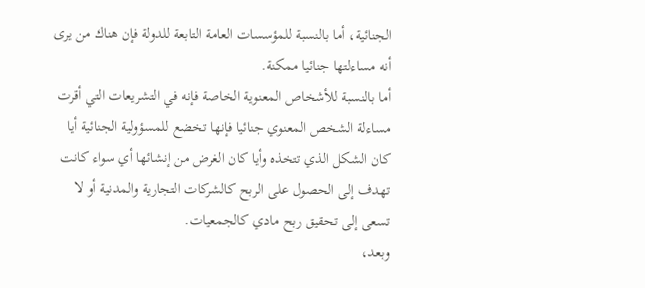الجنائية، أما بالنسبة للمؤسسات العامة التابعة للدولة فإن هناك من يرى أنه مساءلتها جنائيا ممكنة.
أما بالنسبة للأشخاص المعنوية الخاصة فإنه في التشريعات التي أقرت مساءلة الشخص المعنوي جنائيا فإنها تخضع للمسؤولية الجنائية أيا كان الشكل الذي تتخذه وأيا كان الغرض من إنشائها أي سواء كانت تهدف إلى الحصول على الربح كالشركات التجارية والمدنية أو لا تسعى إلى تحقيق ربح مادي كالجمعيات.
وبعد،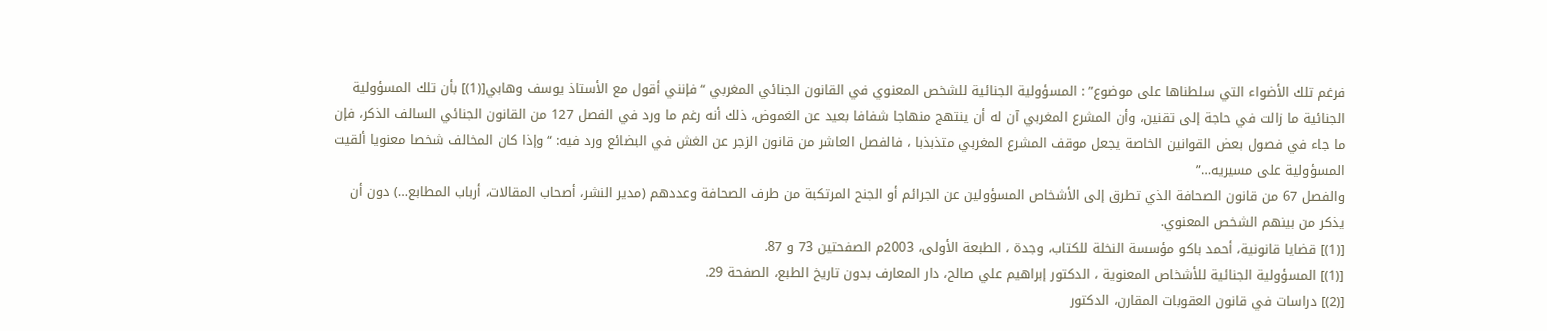فرغم تلك الأضواء التي سلطناها على موضوع” : المسؤولية الجنائية للشخص المعنوي في القانون الجنائي المغربي “فإنني أقول مع الأستاذ يوسف وهابي[(1)] بأن تلك المسؤولية الجنائية ما زالت في حاجة إلى تقنين، وأن المشرع المغربي آن له أن ينتهج منهاجا شفافا بعيد عن الغموض، ذلك أنه رغم ما ورد في الفصل 127 من القانون الجنائي السالف الذكر، فإن ما جاء في فصول بعض القوانين الخاصة يجعل موقف المشرع المغربي متذبذبا ، فالفصل العاشر من قانون الزجر عن الغش في البضائع ورد فيه: “وإذا كان المخالف شخصا معنويا ألقيت المسؤولية على مسيريه…”
والفصل 67 من قانون الصحافة الذي تطرق إلى الأشخاص المسؤولين عن الجرائم أو الجنح المرتكبة من طرف الصحافة وعددهم (مدير النشر، أصحاب المقالات، أرباب المطابع…) دون أن يذكر من بينهم الشخص المعنوي.
[(1)] قضايا قانونية، أحمد باكو مؤسسة النخلة للكتاب، وجدة ، الطبعة الأولى، 2003م الصفحتين 73 و 87.
[(1)] المسؤولية الجنائية للأشخاص المعنوية ، الدكتور إبراهيم علي صالح، دار المعارف بدون تاريخ الطبع، الصفحة 29.
[(2)] دراسات في قانون العقوبات المقارن، الدكتور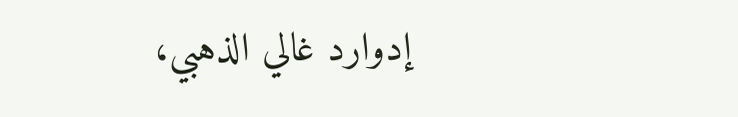إدوارد غالي الذهبي،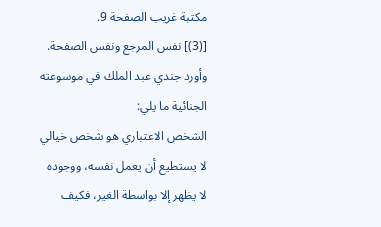مكتبة غريب الصفحة 9.
[(3)] نفس المرجع ونفس الصفحة.
وأورد جندي عبد الملك في موسوعته الجنائية ما يلي:
الشخص الاعتباري هو شخص خيالي لا يستطيع أن يعمل نفسه، ووجوده لا يظهر إلا بواسطة الغير، فكيف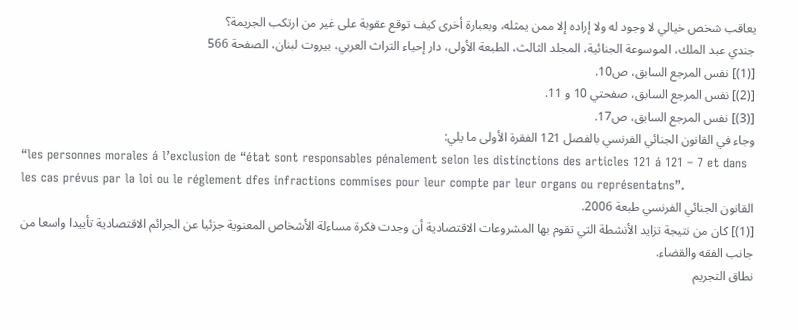يعاقب شخص خيالي لا وجود له ولا إراده إلا ممن يمثله، وبعبارة أخرى كيف توقع عقوبة على غير من ارتكب الجريمة؟
جندي عبد الملك، الموسوعة الجنائية، المجلد الثالث، الطبعة الأولى، دار إحياء التراث العربي، بيروت لبنان، الصفحة 566
[(1)] نفس المرجع السابق، ص10.
[(2)] نفس المرجع السابق، صفحتي 10 و 11.
[(3)] نفس المرجع السابق، ص17.
وجاء في القانون الجنائي الفرنسي بالفصل 121 الفقرة الأولى ما يلي:
“les personnes morales á l’exclusion de “état sont responsables pénalement selon les distinctions des articles 121 á 121 – 7 et dans les cas prévus par la loi ou le réglement dfes infractions commises pour leur compte par leur organs ou représentatns”.
القانون الجنائي الفرنسي طبعة 2006.
[(1)] كان من نتيجة تزايد الأنشطة التي تقوم بها المشروعات الاقتصادية أن وجدت فكرة مساءلة الأشخاص المعنوية جزئيا عن الجرائم الاقتصادية تأييدا واسعا من جانب الفقه والقضاء.
نطاق التجريم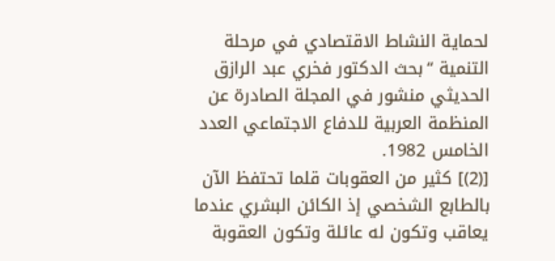لحماية النشاط الاقتصادي في مرحلة التنمية “بحث الدكتور فخري عبد الرازق الحديثي منشور في المجلة الصادرة عن المنظمة العربية للدفاع الاجتماعي العدد الخامس 1982.
[(2)] كثير من العقوبات قلما تحتفظ الآن بالطابع الشخصي إذ الكائن البشري عندما يعاقب وتكون له عائلة وتكون العقوبة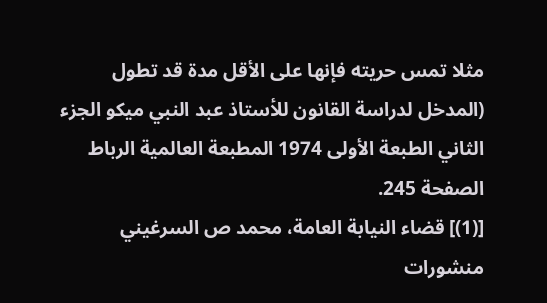مثلا تمس حريته فإنها على الأقل مدة قد تطول (المدخل لدراسة القانون للأستاذ عبد النبي ميكو الجزء الثاني الطبعة الأولى 1974 المطبعة العالمية الرباط الصفحة 245.
[(1)] قضاء النيابة العامة، محمد ص السرغيني منشورات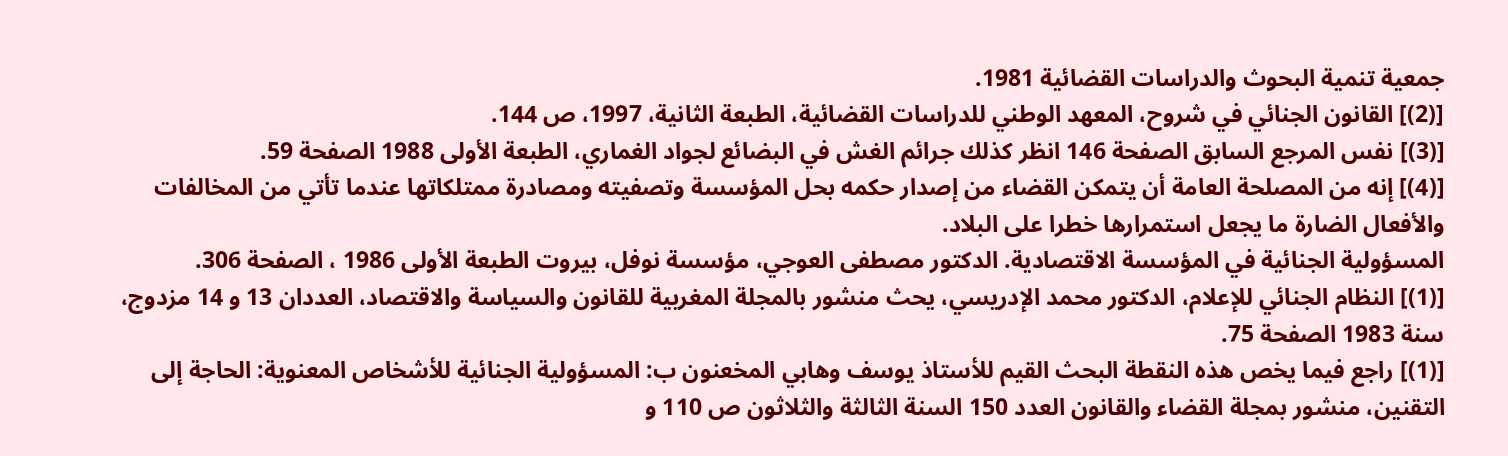جمعية تنمية البحوث والدراسات القضائية 1981.
[(2)] القانون الجنائي في شروح، المعهد الوطني للدراسات القضائية، الطبعة الثانية، 1997، ص 144.
[(3)] نفس المرجع السابق الصفحة 146 انظر كذلك جرائم الغش في البضائع لجواد الغماري، الطبعة الأولى 1988 الصفحة 59.
[(4)] إنه من المصلحة العامة أن يتمكن القضاء من إصدار حكمه بحل المؤسسة وتصفيته ومصادرة ممتلكاتها عندما تأتي من المخالفات والأفعال الضارة ما يجعل استمرارها خطرا على البلاد.
المسؤولية الجنائية في المؤسسة الاقتصادية. الدكتور مصطفى العوجي، مؤسسة نوفل، بيروت الطبعة الأولى 1986 ، الصفحة 306.
[(1)] النظام الجنائي للإعلام، الدكتور محمد الإدريسي، يحث منشور بالمجلة المغربية للقانون والسياسة والاقتصاد، العددان 13 و 14 مزدوج، سنة 1983 الصفحة 75.
[(1)] راجع فيما يخص هذه النقطة البحث القيم للأستاذ يوسف وهابي المخعنون ب: المسؤولية الجنائية للأشخاص المعنوية: الحاجة إلى التقنين، منشور بمجلة القضاء والقانون العدد 150 السنة الثالثة والثلاثون ص 110 و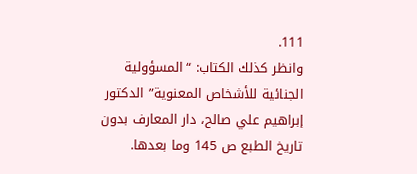111.
وانظر كذلك الكتاب: “المسؤولية الجنائية للأشخاص المعنوية” الدكتور إبراهيم علي صالح، دار المعارف بدون تاريخ الطبع ص 145 وما بعدها.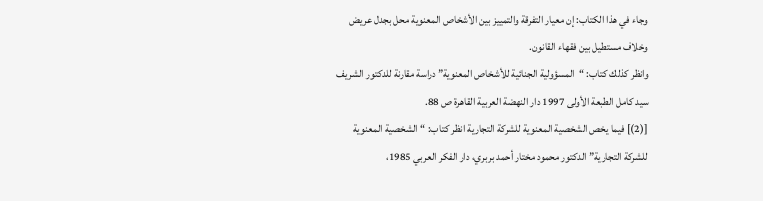وجاء في هذا الكتاب: إن معيار التفرقة والتمييز بين الأشخاص المعنوية محل بجدل عريض وخلاف مستطيل بين فقهاء القانون.
وانظر كذلك كتاب: “المسؤولية الجنائية للأشخاص المعنوية” دراسة مقارنة للدكتور الشريف سيد كامل الطبعة الأولى 1997 دار النهضة العربية القاهرة ص 88.
[(2)] فيما يخص الشخصية المعنوية للشركة التجارية انظر كتاب: “الشخصية المعنوية للشركة التجارية” الدكتور محمود مختار أحمد بربري، دار الفكر العربي 1985،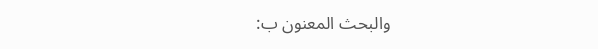والبحث المعنون ب: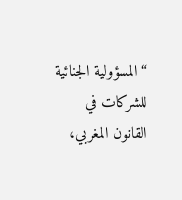“المسؤولية الجنائية للشركات في القانون المغربي،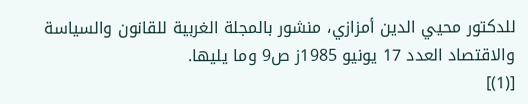للدكتور محيي الدين أمزازي، منشور بالمجلة الغربية للقانون والسياسة والاقتصاد العدد 17 يونيو 1985ز ص9 وما يليها.
[(1)]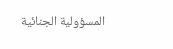المسؤولية الجنائية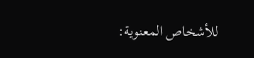للأشخاص المعنوية: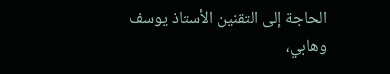الحاجة إلى التقنين الأستاذ يوسف وهابي،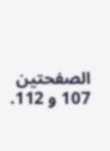الصفحتين 107 و 112.